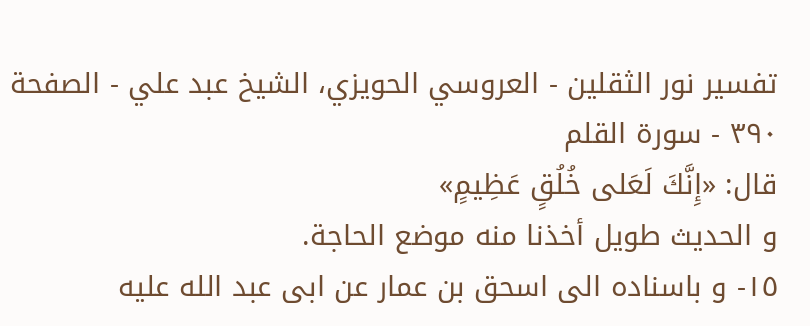تفسير نور الثقلين - العروسي الحويزي، الشيخ عبد علي - الصفحة ٣٩٠ - سورة القلم
قال: «إِنَّكَ لَعَلى خُلُقٍ عَظِيمٍ»
و الحديث طويل أخذنا منه موضع الحاجة.
١٥- و باسناده الى اسحق بن عمار عن ابى عبد الله عليه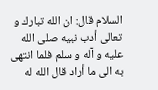السلام قال: ان الله تبارك و تعالى أدب نبيه صلى الله عليه و آله و سلم فلما انتهى به الى ما أراد قال الله له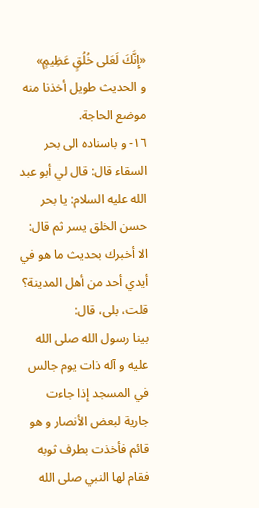«إِنَّكَ لَعَلى خُلُقٍ عَظِيمٍ»
و الحديث طويل أخذنا منه موضع الحاجة.
١٦- و باسناده الى بحر السقاء قال: قال لي أبو عبد الله عليه السلام: يا بحر حسن الخلق يسر ثم قال: الا أخبرك بحديث ما هو في أيدي أحد من أهل المدينة؟ قلت، بلى، قال:
بينا رسول الله صلى الله عليه و آله ذات يوم جالس في المسجد إذا جاءت جارية لبعض الأنصار و هو قائم فأخذت بطرف ثوبه فقام لها النبي صلى الله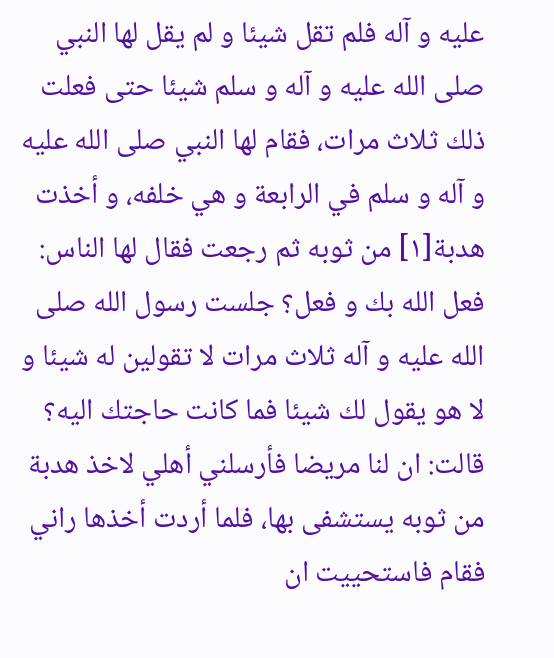عليه و آله فلم تقل شيئا و لم يقل لها النبي صلى الله عليه و آله و سلم شيئا حتى فعلت ذلك ثلاث مرات، فقام لها النبي صلى الله عليه و آله و سلم في الرابعة و هي خلفه، و أخذت هدبة[١] من ثوبه ثم رجعت فقال لها الناس: فعل الله بك و فعل؟ جلست رسول الله صلى الله عليه و آله ثلاث مرات لا تقولين له شيئا و لا هو يقول لك شيئا فما كانت حاجتك اليه؟
قالت: ان لنا مريضا فأرسلني أهلي لاخذ هدبة من ثوبه يستشفى بها، فلما أردت أخذها راني فقام فاستحييت ان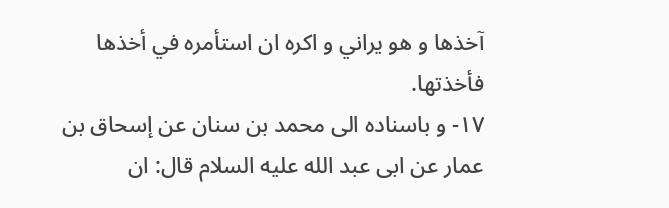آخذها و هو يراني و اكره ان استأمره في أخذها فأخذتها.
١٧- و باسناده الى محمد بن سنان عن إسحاق بن عمار عن ابى عبد الله عليه السلام قال: ان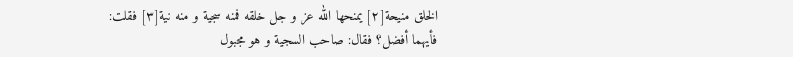الخلق منيحة[٢] يمنحها الله عز و جل خلقه فمنه سجية و منه نية[٣] فقلت: فأيهما أفضل؟ فقال: صاحب السجية و هو مجبول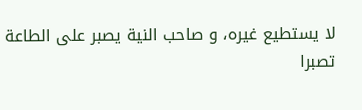لا يستطيع غيره، و صاحب النية يصبر على الطاعة تصبرا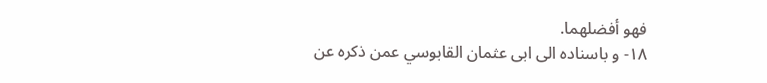فهو أفضلهما.
١٨- و باسناده الى ابى عثمان القابوسي عمن ذكره عن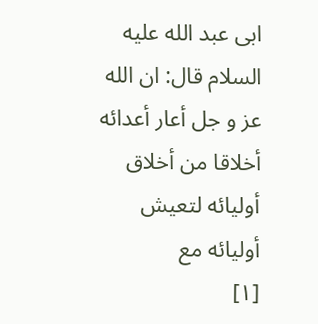ابى عبد الله عليه السلام قال: ان الله عز و جل أعار أعدائه أخلاقا من أخلاق أوليائه لتعيش أوليائه مع
[١]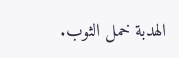الهدبة خمل الثوب.